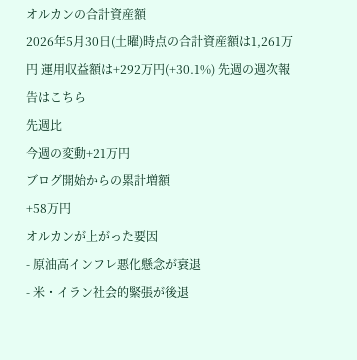オルカンの合計資産額
2026年5月30日(土曜)時点の合計資産額は1,261万円 運用収益額は+292万円(+30.1%) 先週の週次報告はこちら
先週比
今週の変動+21万円
ブログ開始からの累計増額
+58万円
オルカンが上がった要因
- 原油高インフレ悪化懸念が衰退
- 米・イラン社会的緊張が後退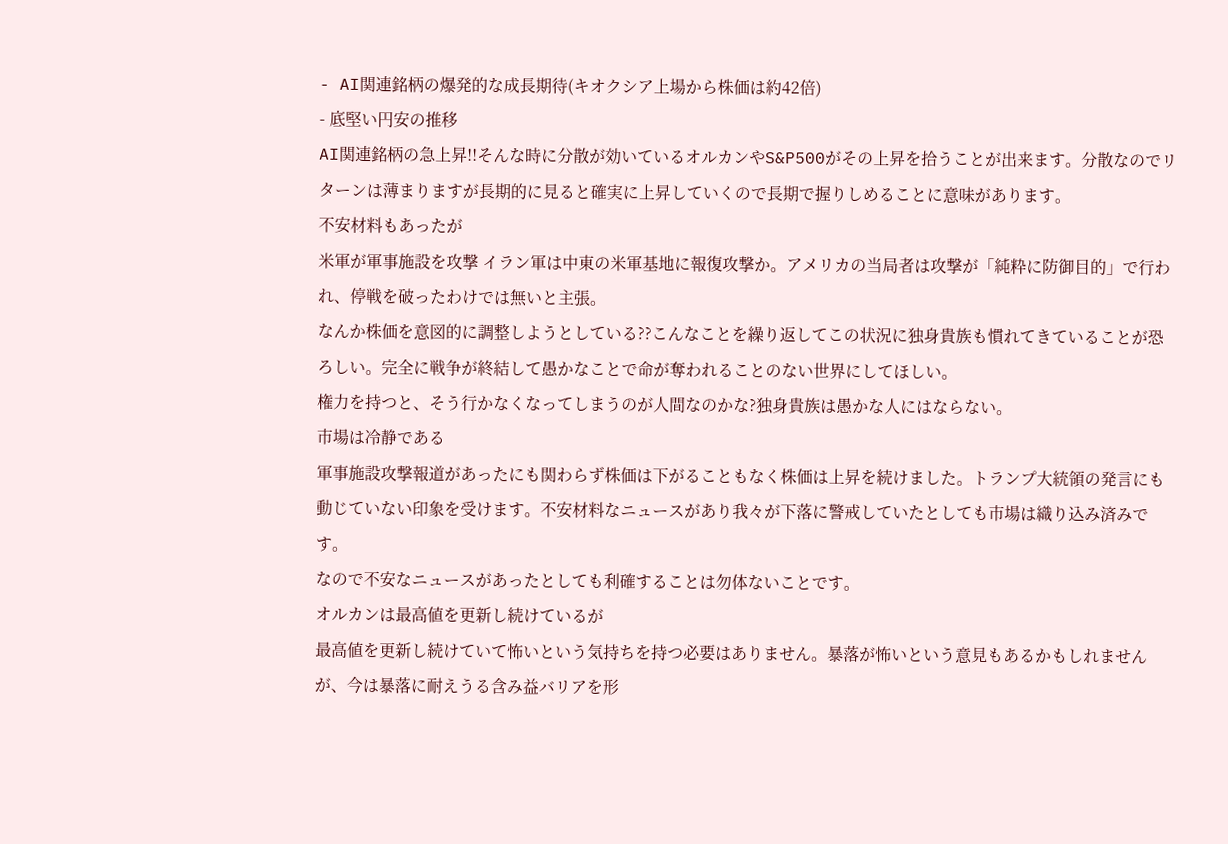- AI関連銘柄の爆発的な成長期待(キオクシア上場から株価は約42倍)
- 底堅い円安の推移
AI関連銘柄の急上昇!!そんな時に分散が効いているオルカンやS&P500がその上昇を拾うことが出来ます。分散なのでリターンは薄まりますが長期的に見ると確実に上昇していくので長期で握りしめることに意味があります。
不安材料もあったが
米軍が軍事施設を攻撃 イラン軍は中東の米軍基地に報復攻撃か。アメリカの当局者は攻撃が「純粋に防御目的」で行われ、停戦を破ったわけでは無いと主張。
なんか株価を意図的に調整しようとしている??こんなことを繰り返してこの状況に独身貴族も慣れてきていることが恐ろしい。完全に戦争が終結して愚かなことで命が奪われることのない世界にしてほしい。
権力を持つと、そう行かなくなってしまうのが人間なのかな?独身貴族は愚かな人にはならない。
市場は冷静である
軍事施設攻撃報道があったにも関わらず株価は下がることもなく株価は上昇を続けました。トランプ大統領の発言にも動じていない印象を受けます。不安材料なニュースがあり我々が下落に警戒していたとしても市場は織り込み済みです。
なので不安なニュースがあったとしても利確することは勿体ないことです。
オルカンは最高値を更新し続けているが
最高値を更新し続けていて怖いという気持ちを持つ必要はありません。暴落が怖いという意見もあるかもしれませんが、今は暴落に耐えうる含み益バリアを形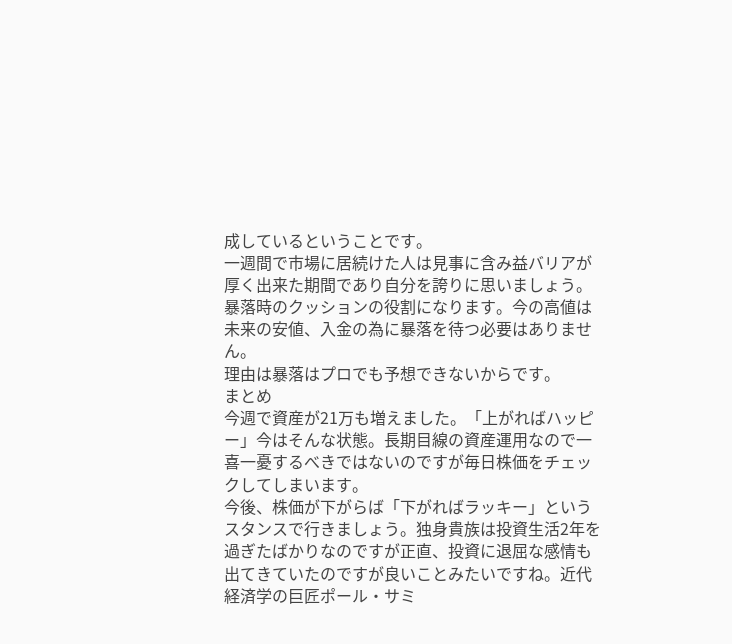成しているということです。
一週間で市場に居続けた人は見事に含み益バリアが厚く出来た期間であり自分を誇りに思いましょう。暴落時のクッションの役割になります。今の高値は未来の安値、入金の為に暴落を待つ必要はありません。
理由は暴落はプロでも予想できないからです。
まとめ
今週で資産が21万も増えました。「上がればハッピー」今はそんな状態。長期目線の資産運用なので一喜一憂するべきではないのですが毎日株価をチェックしてしまいます。
今後、株価が下がらば「下がればラッキー」というスタンスで行きましょう。独身貴族は投資生活2年を過ぎたばかりなのですが正直、投資に退屈な感情も出てきていたのですが良いことみたいですね。近代経済学の巨匠ポール・サミ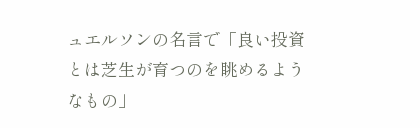ュエルソンの名言で「良い投資とは芝生が育つのを眺めるようなもの」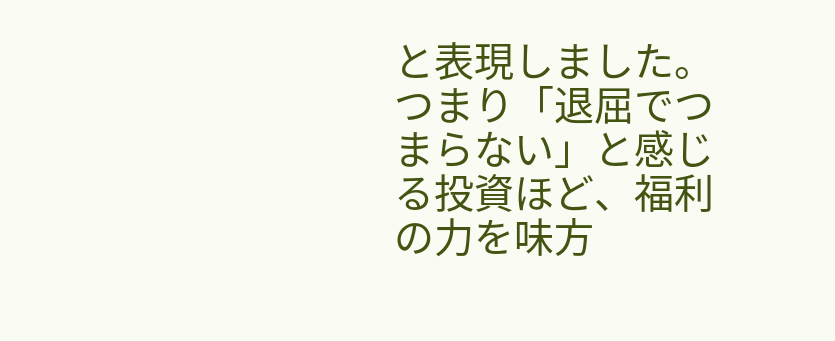と表現しました。
つまり「退屈でつまらない」と感じる投資ほど、福利の力を味方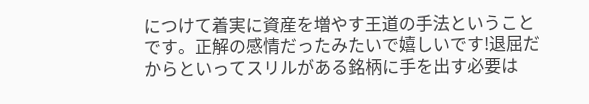につけて着実に資産を増やす王道の手法ということです。正解の感情だったみたいで嬉しいです!退屈だからといってスリルがある銘柄に手を出す必要は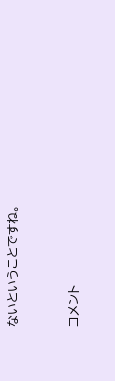ないということですね。


コメント